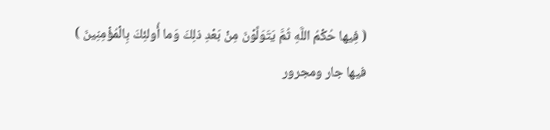( فِيها حُكْمُ اللَّهِ ثُمَّ يَتَوَلَّوْنَ مِنْ بَعْدِ ذلِكَ وَما أُولئِكَ بِالْمُؤْمِنِينَ )
فيها جار ومجرور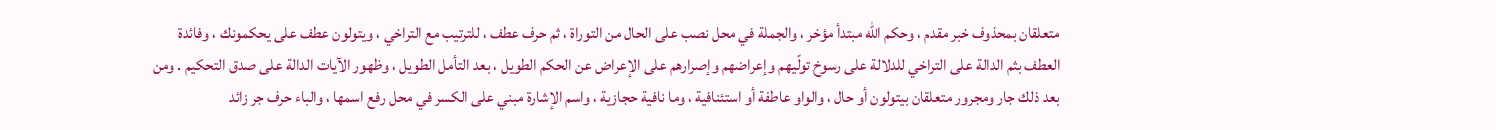متعلقان بمحذوف خبر مقدم ، وحكم اللّه مبتدأ مؤخر ، والجملة في محل نصب على الحال من التوراة ، ثم حرف عطف ، للترتيب مع التراخي ، ويتولون عطف على يحكمونك ، وفائدة العطف بثم الدالة على التراخي للدلالة على رسوخ تولّيهم وإعراضهم وإصرارهم على الإعراض عن الحكم الطويل ، بعد التأمل الطويل ، وظهور الآيات الدالة على صدق التحكيم . ومن بعد ذلك جار ومجرور متعلقان بيتولون أو حال ، والواو عاطفة أو استئنافية ، وما نافية حجازية ، واسم الإشارة مبني على الكسر في محل رفع اسمها ، والباء حرف جر زائد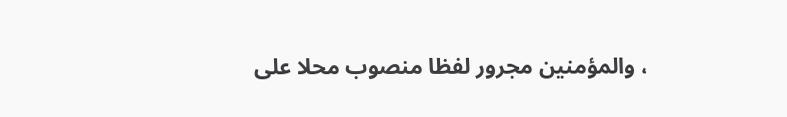، والمؤمنين مجرور لفظا منصوب محلا على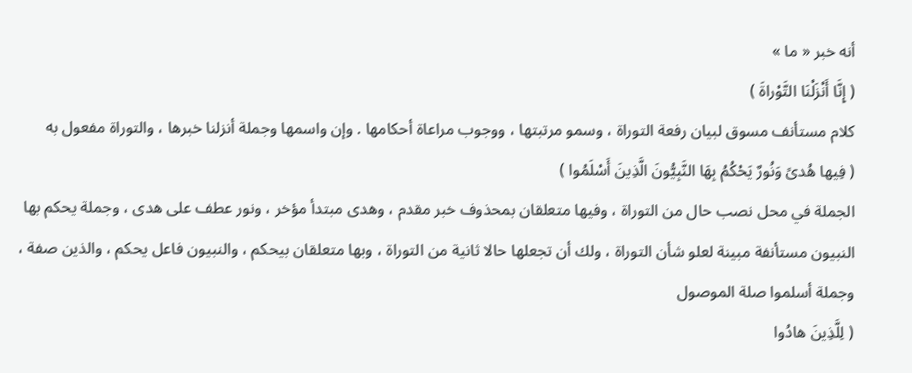أنه خبر « ما »
( إِنَّا أَنْزَلْنَا التَّوْراةَ )
كلام مستأنف مسوق لبيان رفعة التوراة ، وسمو مرتبتها ، ووجوب مراعاة أحكامها . وإن واسمها وجملة أنزلنا خبرها ، والتوراة مفعول به
( فِيها هُدىً وَنُورٌ يَحْكُمُ بِهَا النَّبِيُّونَ الَّذِينَ أَسْلَمُوا )
الجملة في محل نصب حال من التوراة ، وفيها متعلقان بمحذوف خبر مقدم ، وهدى مبتدأ مؤخر ، ونور عطف على هدى ، وجملة يحكم بها النبيون مستأنفة مبينة لعلو شأن التوراة ، ولك أن تجعلها حالا ثانية من التوراة ، وبها متعلقان بيحكم ، والنبيون فاعل يحكم ، والذين صفة ، وجملة أسلموا صلة الموصول
( لِلَّذِينَ هادُوا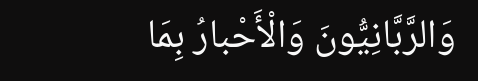وَالرَّبَّانِيُّونَ وَالْأَحْبارُ بِمَا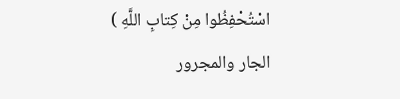اسْتُحْفِظُوا مِنْ كِتابِ اللَّهِ )
الجار والمجرور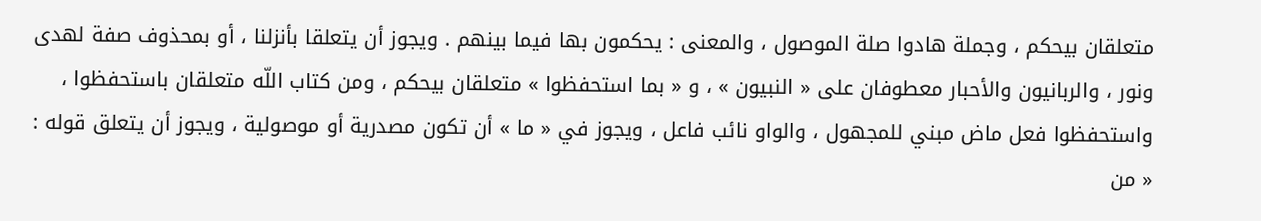متعلقان بيحكم ، وجملة هادوا صلة الموصول ، والمعنى : يحكمون بها فيما بينهم . ويجوز أن يتعلقا بأنزلنا ، أو بمحذوف صفة لهدى ونور ، والربانيون والأحبار معطوفان على « النبيون » ، و « بما استحفظوا » متعلقان بيحكم ، ومن كتاب اللّه متعلقان باستحفظوا ، واستحفظوا فعل ماض مبني للمجهول ، والواو نائب فاعل ، ويجوز في « ما » أن تكون مصدرية أو موصولية ، ويجوز أن يتعلق قوله : « من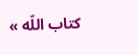كتاب اللّه »